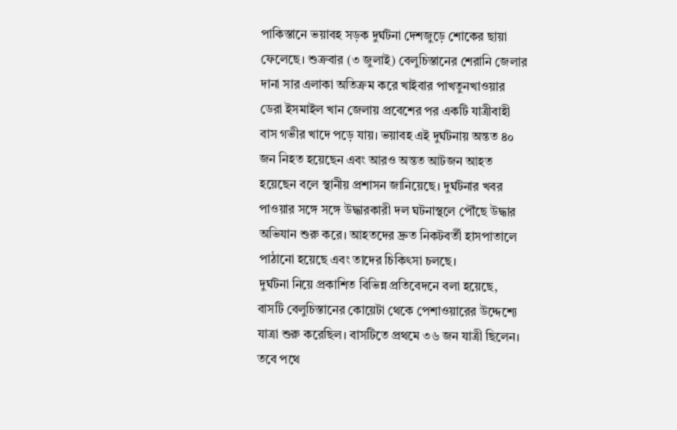পাকিস্তানে ভয়াবহ সড়ক দুর্ঘটনা দেশজুড়ে শোকের ছায়া ফেলেছে। শুক্রবার (৩ জুলাই) বেলুচিস্তানের শেরানি জেলার দানা সার এলাকা অতিক্রম করে খাইবার পাখতুনখাওয়ার ডেরা ইসমাইল খান জেলায় প্রবেশের পর একটি যাত্রীবাহী বাস গভীর খাদে পড়ে যায়। ভয়াবহ এই দুর্ঘটনায় অন্তত ৪০ জন নিহত হয়েছেন এবং আরও অন্তত আটজন আহত হয়েছেন বলে স্থানীয় প্রশাসন জানিয়েছে। দুর্ঘটনার খবর পাওয়ার সঙ্গে সঙ্গে উদ্ধারকারী দল ঘটনাস্থলে পৌঁছে উদ্ধার অভিযান শুরু করে। আহতদের দ্রুত নিকটবর্তী হাসপাতালে পাঠানো হয়েছে এবং তাদের চিকিৎসা চলছে।
দুর্ঘটনা নিয়ে প্রকাশিত বিভিন্ন প্রতিবেদনে বলা হয়েছে, বাসটি বেলুচিস্তানের কোয়েটা থেকে পেশাওয়ারের উদ্দেশ্যে যাত্রা শুরু করেছিল। বাসটিতে প্রথমে ৩৬ জন যাত্রী ছিলেন। তবে পথে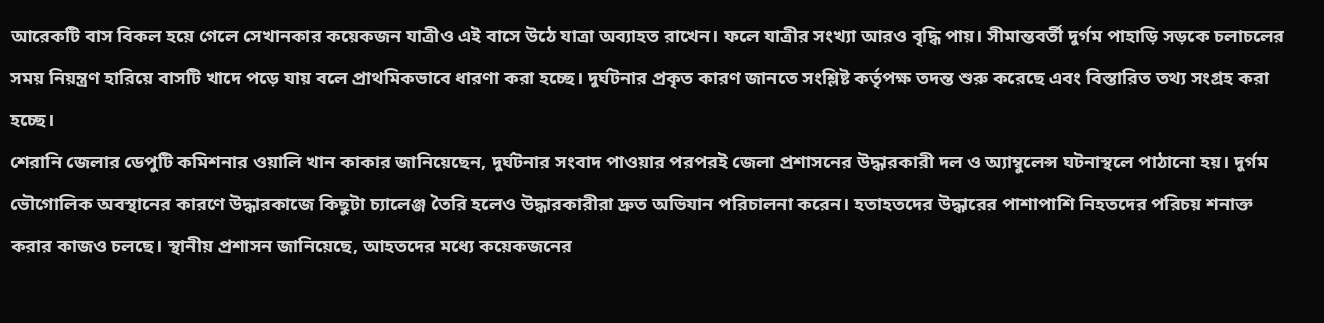আরেকটি বাস বিকল হয়ে গেলে সেখানকার কয়েকজন যাত্রীও এই বাসে উঠে যাত্রা অব্যাহত রাখেন। ফলে যাত্রীর সংখ্যা আরও বৃদ্ধি পায়। সীমান্তবর্তী দুর্গম পাহাড়ি সড়কে চলাচলের সময় নিয়ন্ত্রণ হারিয়ে বাসটি খাদে পড়ে যায় বলে প্রাথমিকভাবে ধারণা করা হচ্ছে। দুর্ঘটনার প্রকৃত কারণ জানতে সংশ্লিষ্ট কর্তৃপক্ষ তদন্ত শুরু করেছে এবং বিস্তারিত তথ্য সংগ্রহ করা হচ্ছে।
শেরানি জেলার ডেপুটি কমিশনার ওয়ালি খান কাকার জানিয়েছেন, দুর্ঘটনার সংবাদ পাওয়ার পরপরই জেলা প্রশাসনের উদ্ধারকারী দল ও অ্যাম্বুলেন্স ঘটনাস্থলে পাঠানো হয়। দুর্গম ভৌগোলিক অবস্থানের কারণে উদ্ধারকাজে কিছুটা চ্যালেঞ্জ তৈরি হলেও উদ্ধারকারীরা দ্রুত অভিযান পরিচালনা করেন। হতাহতদের উদ্ধারের পাশাপাশি নিহতদের পরিচয় শনাক্ত করার কাজও চলছে। স্থানীয় প্রশাসন জানিয়েছে, আহতদের মধ্যে কয়েকজনের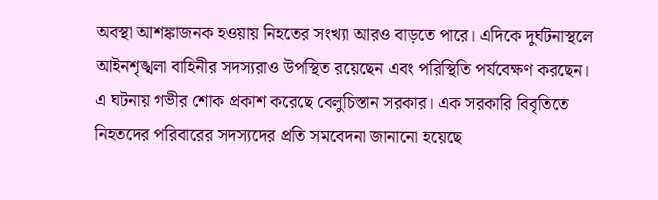অবস্থা আশঙ্কাজনক হওয়ায় নিহতের সংখ্যা আরও বাড়তে পারে। এদিকে দুর্ঘটনাস্থলে আইনশৃঙ্খলা বাহিনীর সদস্যরাও উপস্থিত রয়েছেন এবং পরিস্থিতি পর্যবেক্ষণ করছেন।
এ ঘটনায় গভীর শোক প্রকাশ করেছে বেলুচিস্তান সরকার। এক সরকারি বিবৃতিতে নিহতদের পরিবারের সদস্যদের প্রতি সমবেদনা জানানো হয়েছে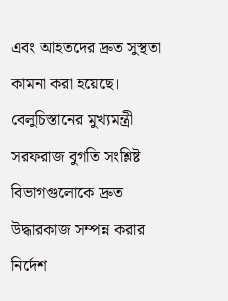এবং আহতদের দ্রুত সুস্থতা কামনা করা হয়েছে। বেলুচিস্তানের মুখ্যমন্ত্রী সরফরাজ বুগতি সংশ্লিষ্ট বিভাগগুলোকে দ্রুত উদ্ধারকাজ সম্পন্ন করার নির্দেশ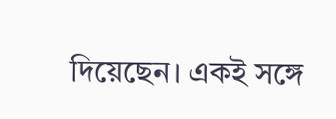দিয়েছেন। একই সঙ্গে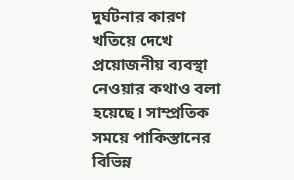দুর্ঘটনার কারণ খতিয়ে দেখে প্রয়োজনীয় ব্যবস্থা নেওয়ার কথাও বলা হয়েছে। সাম্প্রতিক সময়ে পাকিস্তানের বিভিন্ন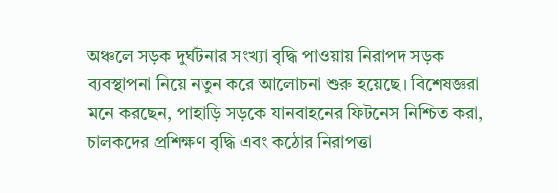অঞ্চলে সড়ক দুর্ঘটনার সংখ্যা বৃদ্ধি পাওয়ায় নিরাপদ সড়ক ব্যবস্থাপনা নিয়ে নতুন করে আলোচনা শুরু হয়েছে। বিশেষজ্ঞরা মনে করছেন, পাহাড়ি সড়কে যানবাহনের ফিটনেস নিশ্চিত করা, চালকদের প্রশিক্ষণ বৃদ্ধি এবং কঠোর নিরাপত্তা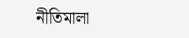নীতিমালা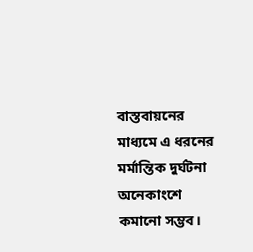বাস্তবায়নের মাধ্যমে এ ধরনের মর্মান্তিক দুর্ঘটনা অনেকাংশে কমানো সম্ভব।